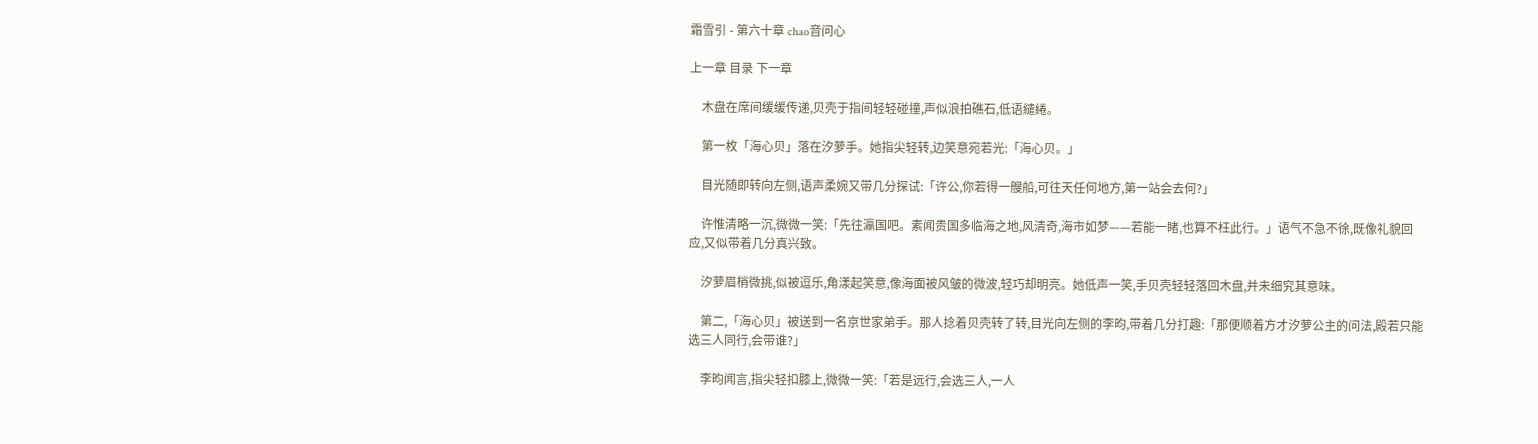霜雪引 - 第六十章 chao音问心

上一章 目录 下一章

    木盘在席间缓缓传递,贝壳于指间轻轻碰撞,声似浪拍礁石,低语繾綣。

    第一枚「海心贝」落在汐萝手。她指尖轻转,边笑意宛若光:「海心贝。」

    目光随即转向左侧,语声柔婉又带几分探试:「许公,你若得一艘船,可往天任何地方,第一站会去何?」

    许惟清略一沉,微微一笑:「先往瀛国吧。素闻贵国多临海之地,风清奇,海市如梦——若能一睹,也算不枉此行。」语气不急不徐,既像礼貌回应,又似带着几分真兴致。

    汐萝眉梢微挑,似被逗乐,角漾起笑意,像海面被风皱的微波,轻巧却明亮。她低声一笑,手贝壳轻轻落回木盘,并未细究其意味。

    第二,「海心贝」被送到一名京世家弟手。那人捻着贝壳转了转,目光向左侧的李昀,带着几分打趣:「那便顺着方才汐萝公主的问法,殿若只能选三人同行,会带谁?」

    李昀闻言,指尖轻扣膝上,微微一笑:「若是远行,会选三人,一人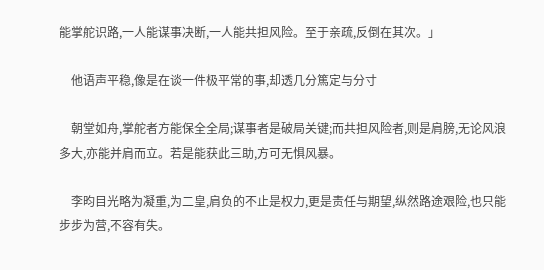能掌舵识路,一人能谋事决断,一人能共担风险。至于亲疏,反倒在其次。」

    他语声平稳,像是在谈一件极平常的事,却透几分篤定与分寸

    朝堂如舟,掌舵者方能保全全局;谋事者是破局关键;而共担风险者,则是肩膀,无论风浪多大,亦能并肩而立。若是能获此三助,方可无惧风暴。

    李昀目光略为凝重,为二皇,肩负的不止是权力,更是责任与期望,纵然路途艰险,也只能步步为营,不容有失。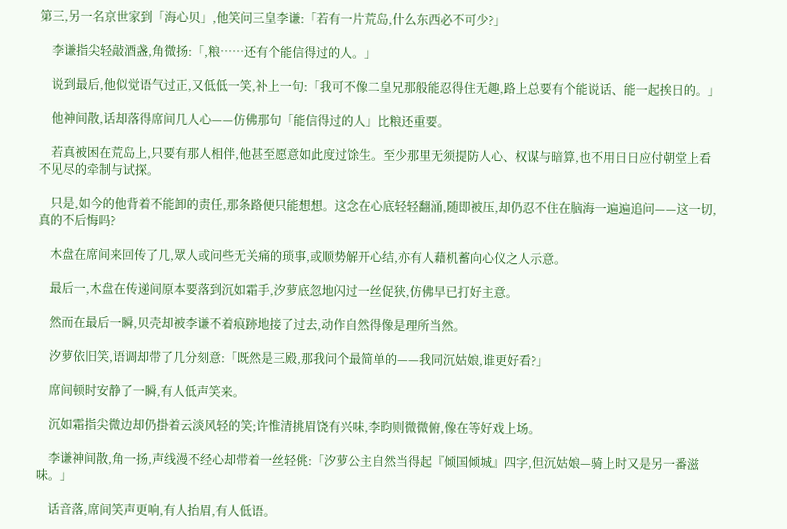第三,另一名京世家到「海心贝」,他笑问三皇李谦:「若有一片荒岛,什么东西必不可少?」

    李谦指尖轻敲酒盏,角微扬:「,粮……还有个能信得过的人。」

    说到最后,他似觉语气过正,又低低一笑,补上一句:「我可不像二皇兄那般能忍得住无趣,路上总要有个能说话、能一起挨日的。」

    他神间散,话却落得席间几人心——仿佛那句「能信得过的人」比粮还重要。

    若真被困在荒岛上,只要有那人相伴,他甚至愿意如此度过馀生。至少那里无须提防人心、权谋与暗算,也不用日日应付朝堂上看不见尽的牵制与试探。

    只是,如今的他背着不能卸的责任,那条路便只能想想。这念在心底轻轻翻涌,随即被压,却仍忍不住在脑海一遍遍追问——这一切,真的不后悔吗?

    木盘在席间来回传了几,眾人或问些无关痛的琐事,或顺势解开心结,亦有人藉机蓄向心仪之人示意。

    最后一,木盘在传递间原本要落到沉如霜手,汐萝底忽地闪过一丝促狭,仿佛早已打好主意。

    然而在最后一瞬,贝壳却被李谦不着痕跡地接了过去,动作自然得像是理所当然。

    汐萝依旧笑,语调却带了几分刻意:「既然是三殿,那我问个最简单的——我同沉姑娘,谁更好看?」

    席间顿时安静了一瞬,有人低声笑来。

    沉如霜指尖微边却仍掛着云淡风轻的笑;许惟清挑眉饶有兴味,李昀则微微俯,像在等好戏上场。

    李谦神间散,角一扬,声线漫不经心却带着一丝轻佻:「汐萝公主自然当得起『倾国倾城』四字,但沉姑娘—骑上时又是另一番滋味。」

    话音落,席间笑声更响,有人抬眉,有人低语。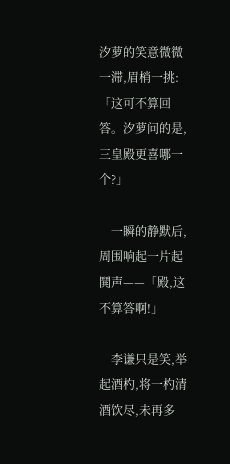汐萝的笑意微微一滞,眉梢一挑:「这可不算回答。汐萝问的是,三皇殿更喜哪一个?」

    一瞬的静默后,周围响起一片起鬨声——「殿,这不算答啊!」

    李谦只是笑,举起酒杓,将一杓清酒饮尽,未再多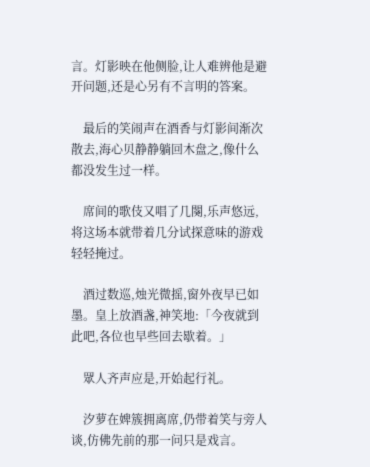言。灯影映在他侧脸,让人难辨他是避开问题,还是心另有不言明的答案。

    最后的笑闹声在酒香与灯影间渐次散去,海心贝静静躺回木盘之,像什么都没发生过一样。

    席间的歌伎又唱了几闋,乐声悠远,将这场本就带着几分试探意味的游戏轻轻掩过。

    酒过数巡,烛光微摇,窗外夜早已如墨。皇上放酒盏,神笑地:「今夜就到此吧,各位也早些回去歇着。」

    眾人齐声应是,开始起行礼。

    汐萝在婢簇拥离席,仍带着笑与旁人谈,仿佛先前的那一问只是戏言。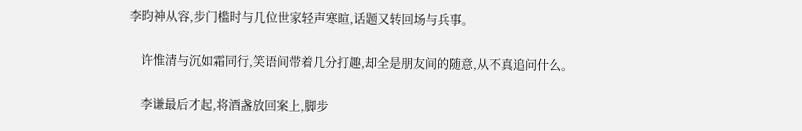李昀神从容,步门槛时与几位世家轻声寒暄,话题又转回场与兵事。

    许惟清与沉如霜同行,笑语间带着几分打趣,却全是朋友间的随意,从不真追问什么。

    李谦最后才起,将酒盏放回案上,脚步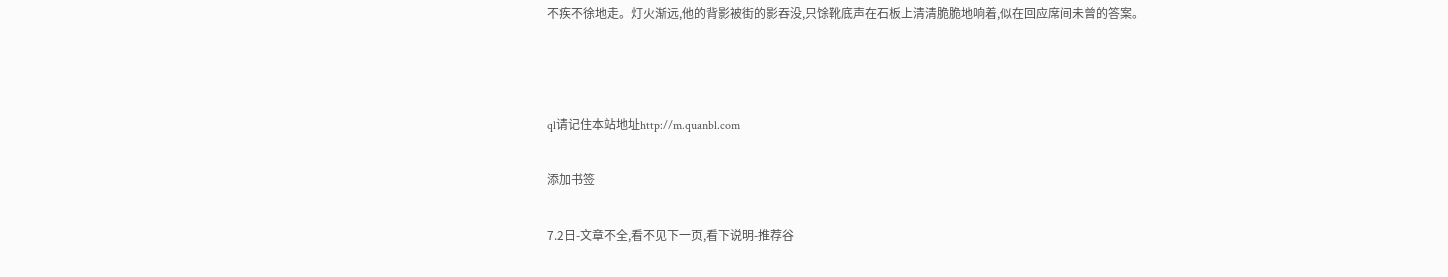不疾不徐地走。灯火渐远,他的背影被街的影吞没,只馀靴底声在石板上清清脆脆地响着,似在回应席间未曾的答案。



ql请记住本站地址http://m.quanbl.com

添加书签

7.2日-文章不全,看不见下一页,看下说明-推荐谷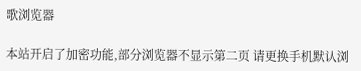歌浏览器

本站开启了加密功能,部分浏览器不显示第二页 请更换手机默认浏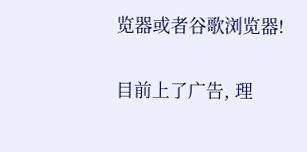览器或者谷歌浏览器!

目前上了广告, 理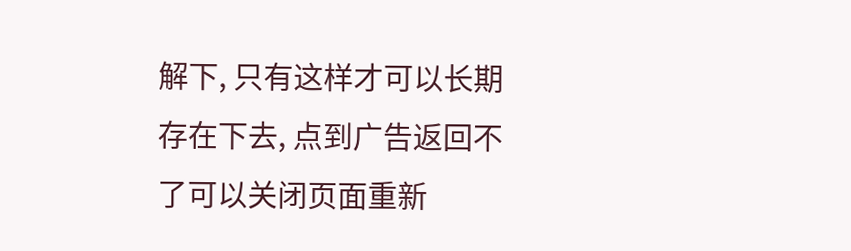解下, 只有这样才可以长期存在下去, 点到广告返回不了可以关闭页面重新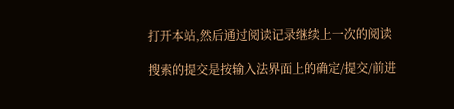打开本站,然后通过阅读记录继续上一次的阅读

搜索的提交是按输入法界面上的确定/提交/前进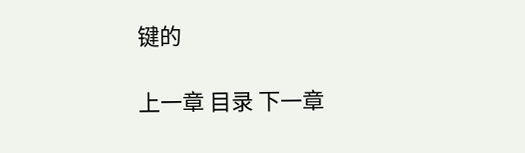键的

上一章 目录 下一章